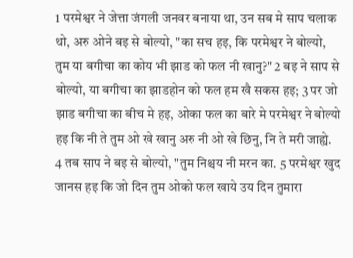1 परमेश्वर ने जेत्ता जंगली जनवर बनाया था, उन सब मे साप चलाक थो, अरु ओने बइ से बोल्यो, "का सच हइ, कि परमेश्वर ने बोल्यो, तुम या बगीचा का कोय भी झाड को फल नी खानु?" 2 बइ ने साप से बोल्यो, या बगीचा का झाडहोन को फल हम खै सकस हइ; 3 पर जो झाड बगीचा का बीच मे हइ, ओका फल का बारे मे परमेश्वर ने बोल्यो हइ कि नी ते तुम ओ खे खानु अरु नी ओ खे छिनु, नि ते मरी जाह्ये. 4 तब साप ने बइ से बोल्यो, "तुम निश्चय नी मरन का. 5 परमेश्वर खुद जानस हइ कि जो दिन तुम ओको फल खाये उय दिन तुमारा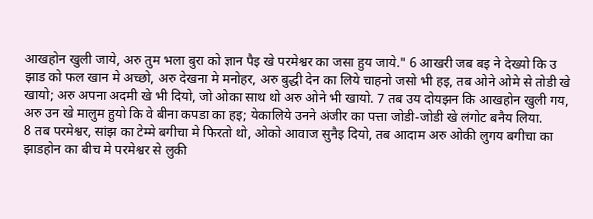आखहोन खुली जाये, अरु तुम भला बुरा को ज्ञान पैइ खे परमेश्वर का जसा हुय जाये." 6 आखरी जब बइ ने देख्यो कि उ झाड को फल खान मे अच्छो, अरु देखना मे मनोहर, अरु बुद्धी देन का लिये चाहनो जसो भी हइ, तब ओने ओमे से तोडी खे खायो; अरु अपना अदमी खे भी दियो, जो ओका साथ थो अरु ओने भी खायो. 7 तब उय दोयझन कि आखहोन खुली गय, अरु उन खे मालुम हुयो कि वे बीना कपडा का हइ; येकालिये उनने अंजीर का पत्ता जोडी-जोडी खे लंगोट बनैय लिया.
8 तब परमेश्वर, सांझ का टेम्मे बगीचा मे फिरतो थो, ओको आवाज सुनैइ दियो, तब आदाम अरु ओकी लुगय बगीचा का झाडहोन का बीच मे परमेश्वर से लुकी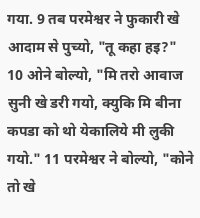गया. 9 तब परमेश्वर ने फुकारी खे आदाम से पुच्यो, "तू कहा हइ?" 10 ओने बोल्यो, "मि तरो आवाज सुनी खे डरी गयो, क्युकि मि बीना कपडा को थो येकालिये मी लुकी गयो." 11 परमेश्वर ने बोल्यो, "कोने तो खे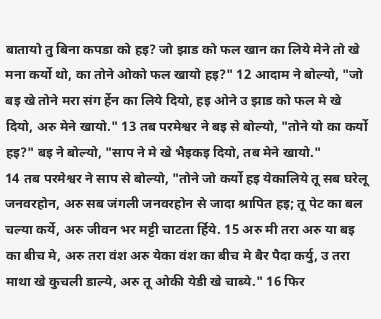बातायो तु बिना कपडा को हइ? जो झाड को फल खान का लिये मेने तो खे मना कर्यो थो, का तोने ओको फल खायो हइ?" 12 आदाम ने बोल्यो, "जो बइ खे तोने मरा संग र्हेन का लिये दियो, हइ ओने उ झाड को फल मे खे दियो, अरु मेने खायो." 13 तब परमेश्वर ने बइ से बोल्यो, "तोने यो का कर्यो हइ?" बइ ने बोल्यो, "साप ने मे खे भैइकइ दियो, तब मेने खायो."
14 तब परमेश्वर ने साप से बोल्यो, "तोने जो कर्यो हइ येकालिये तू सब घरेलू जनवरहोन, अरु सब जंगली जनवरहोन से जादा श्रापित हइ; तू पेट का बल चल्या कर्ये, अरु जीवन भर मट्टी चाटता र्हिये. 15 अरु मी तरा अरु या बइ का बीच मे, अरु तरा वंश अरु येका वंश का बीच मे बैर पैदा कर्यु, उ तरा माथा खे कुचली डाल्ये, अरु तू ओकी येडी खे चाब्ये." 16 फिर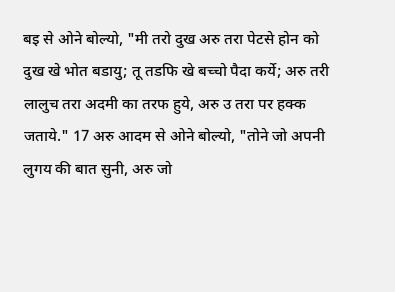बइ से ओने बोल्यो, "मी तरो दुख अरु तरा पेटसे होन को दुख खे भोत बडायु; तू तडफि खे बच्चो पैदा कर्ये; अरु तरी लालुच तरा अदमी का तरफ हुये, अरु उ तरा पर हक्क जताये." 17 अरु आदम से ओने बोल्यो, "तोने जो अपनी लुगय की बात सुनी, अरु जो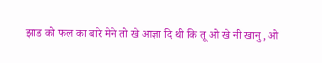झाड को फल का बारे मेने तो खे आज्ञा दि थी कि तू ओ खे नी खानु, ओ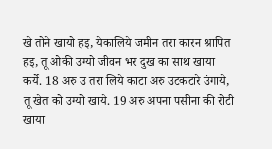खे तोने खायो हइ, येकालिये जमीन तरा कारन श्रापित हइ, तू ओकी उग्यो जीवन भर दुख का साथ खाया कर्ये. 18 अरु उ तरा लिये काटा अरु उटकटारे उंगाये, तू खेत को उग्यो खाये. 19 अरु अपना पसीना की रोटी खाया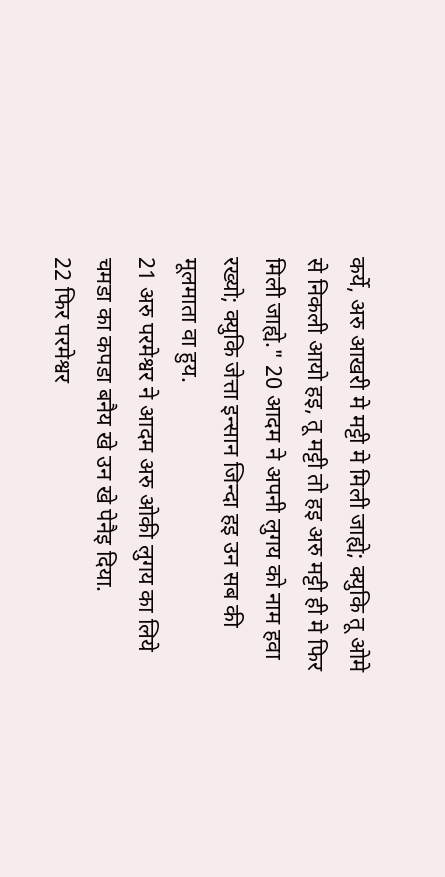कर्ये, अरु आखरी मे मट्टी मे मिली जाह्ये; क्युकि तू ओमे से निकली आयो हइ, तू मट्टी तो हइ अरु मट्टी ही मे फिर मिली जाह्ये." 20 आदम ने अपनी लुगय को नाम हवा रख्यो; क्युकि जेत्ता इन्सान जिन्दा हइ उन सब की मूलमाता वा हुय.
21 अरु परमेश्वर ने आदम अरु ओकी लुगय का लिये चमडा का कपडा बनैय खे उन खे पेनैइ दिया.
22 फिर परमेश्वर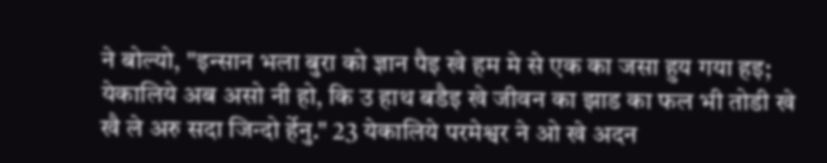ने बोल्यो, "इन्सान भला बुरा को ज्ञान पैइ खे हम मे से एक का जसा हुय गया हइ; येकालिये अब असो नी हो, कि उ हाथ बडैइ खे जीवन का झाड का फल भी तोडी खे खै ले अरु सदा जिन्दो र्हेनु." 23 येकालिये परमेश्वर ने ओ खे अदन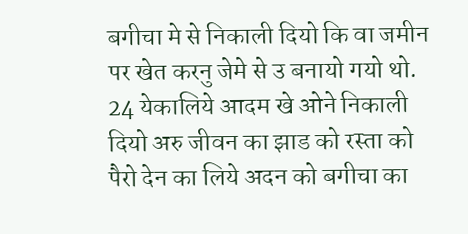बगीचा मे से निकाली दियो कि वा जमीन पर खेत करनु जेमे से उ बनायो गयो थो. 24 येकालिये आदम खे ओने निकाली दियो अरु जीवन का झाड को रस्ता को पैरो देन का लिये अदन को बगीचा का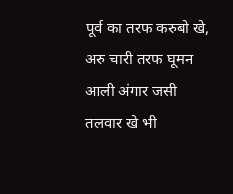पूर्व का तरफ करुबो खे, अरु चारी तरफ घूमन आली अंगार जसी तलवार खे भी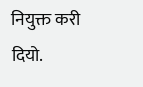नियुक्त करी दियो.